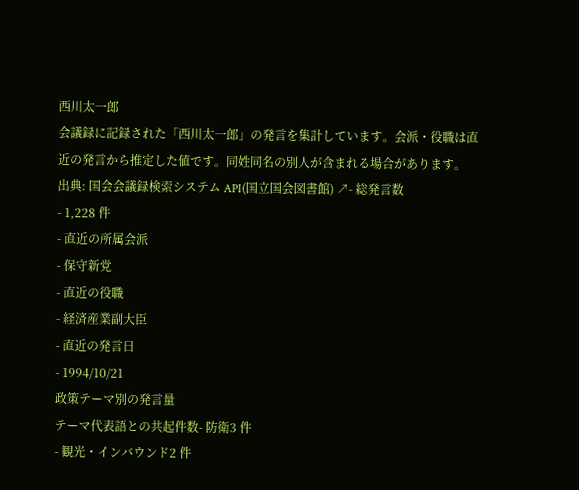西川太一郎
会議録に記録された「西川太一郎」の発言を集計しています。会派・役職は直近の発言から推定した値です。同姓同名の別人が含まれる場合があります。
出典: 国会会議録検索システム API(国立国会図書館) ↗- 総発言数
- 1,228 件
- 直近の所属会派
- 保守新党
- 直近の役職
- 経済産業副大臣
- 直近の発言日
- 1994/10/21
政策テーマ別の発言量
テーマ代表語との共起件数- 防衛3 件
- 観光・インバウンド2 件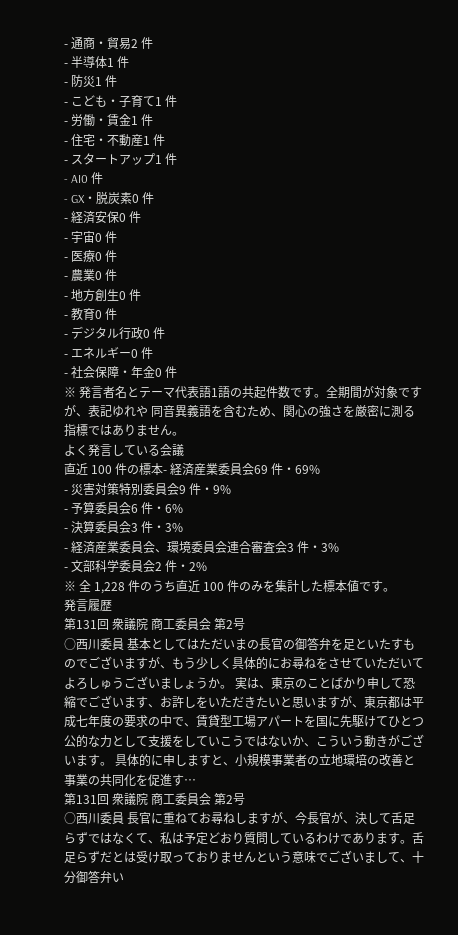- 通商・貿易2 件
- 半導体1 件
- 防災1 件
- こども・子育て1 件
- 労働・賃金1 件
- 住宅・不動産1 件
- スタートアップ1 件
- AI0 件
- GX・脱炭素0 件
- 経済安保0 件
- 宇宙0 件
- 医療0 件
- 農業0 件
- 地方創生0 件
- 教育0 件
- デジタル行政0 件
- エネルギー0 件
- 社会保障・年金0 件
※ 発言者名とテーマ代表語1語の共起件数です。全期間が対象ですが、表記ゆれや 同音異義語を含むため、関心の強さを厳密に測る指標ではありません。
よく発言している会議
直近 100 件の標本- 経済産業委員会69 件・69%
- 災害対策特別委員会9 件・9%
- 予算委員会6 件・6%
- 決算委員会3 件・3%
- 経済産業委員会、環境委員会連合審査会3 件・3%
- 文部科学委員会2 件・2%
※ 全 1,228 件のうち直近 100 件のみを集計した標本値です。
発言履歴
第131回 衆議院 商工委員会 第2号
○西川委員 基本としてはただいまの長官の御答弁を足といたすものでございますが、もう少しく具体的にお尋ねをさせていただいてよろしゅうございましょうか。 実は、東京のことばかり申して恐縮でございます、お許しをいただきたいと思いますが、東京都は平成七年度の要求の中で、賃貸型工場アパートを国に先駆けてひとつ公的な力として支援をしていこうではないか、こういう動きがございます。 具体的に申しますと、小規模事業者の立地環培の改善と事業の共同化を促進す…
第131回 衆議院 商工委員会 第2号
○西川委員 長官に重ねてお尋ねしますが、今長官が、決して舌足らずではなくて、私は予定どおり質問しているわけであります。舌足らずだとは受け取っておりませんという意味でございまして、十分御答弁い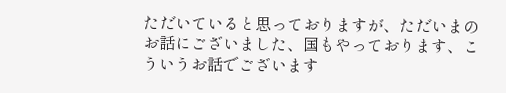ただいていると思っておりますが、ただいまのお話にございました、国もやっております、こういうお話でございます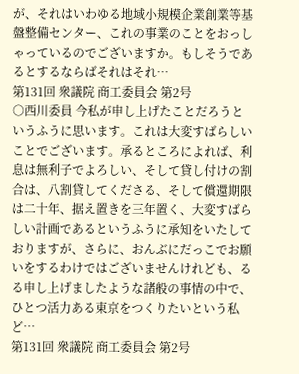が、それはいわゆる地域小規模企業創業等基盤整備センター、これの事業のことをおっしゃっているのでございますか。もしそうであるとするならばそれはそれ…
第131回 衆議院 商工委員会 第2号
○西川委員 今私が申し上げたことだろうというふうに思います。これは大変すばらしいことでございます。承るところによれば、利息は無利子でよろしい、そして貸し付けの割合は、八割貸してくださる、そして償還期限は二十年、据え置きを三年置く、大変すばらしい計画であるというふうに承知をいたしておりますが、さらに、おんぶにだっこでお願いをするわけではございませんけれども、るる申し上げましたような諸般の事情の中で、ひとつ活力ある東京をつくりたいという私ど…
第131回 衆議院 商工委員会 第2号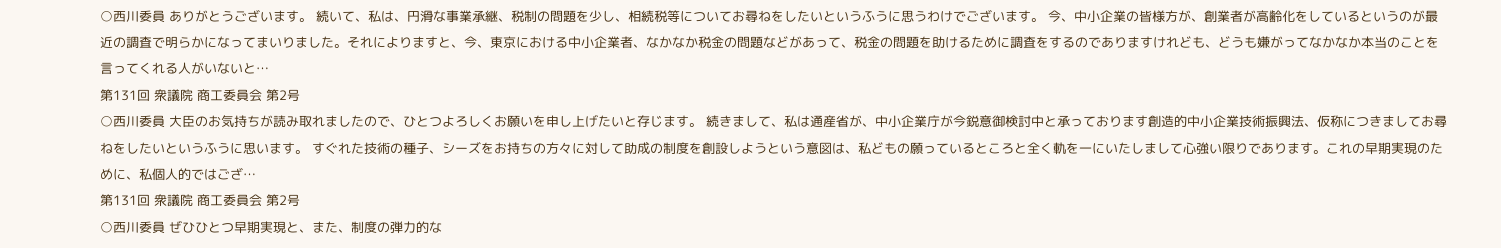○西川委員 ありがとうございます。 続いて、私は、円滑な事業承継、税制の問題を少し、相続税等についてお尋ねをしたいというふうに思うわけでございます。 今、中小企業の皆様方が、創業者が高齢化をしているというのが最近の調査で明らかになってまいりました。それによりますと、今、東京における中小企業者、なかなか税金の問題などがあって、税金の問題を助けるために調査をするのでありますけれども、どうも嫌がってなかなか本当のことを言ってくれる人がいないと…
第131回 衆議院 商工委員会 第2号
○西川委員 大臣のお気持ちが読み取れましたので、ひとつよろしくお願いを申し上げたいと存じます。 続きまして、私は通産省が、中小企業庁が今鋭意御検討中と承っております創造的中小企業技術振興法、仮称につきましてお尋ねをしたいというふうに思います。 すぐれた技術の種子、シーズをお持ちの方々に対して助成の制度を創設しようという意図は、私どもの願っているところと全く軌を一にいたしまして心強い限りであります。これの早期実現のために、私個人的ではござ…
第131回 衆議院 商工委員会 第2号
○西川委員 ぜひひとつ早期実現と、また、制度の弾力的な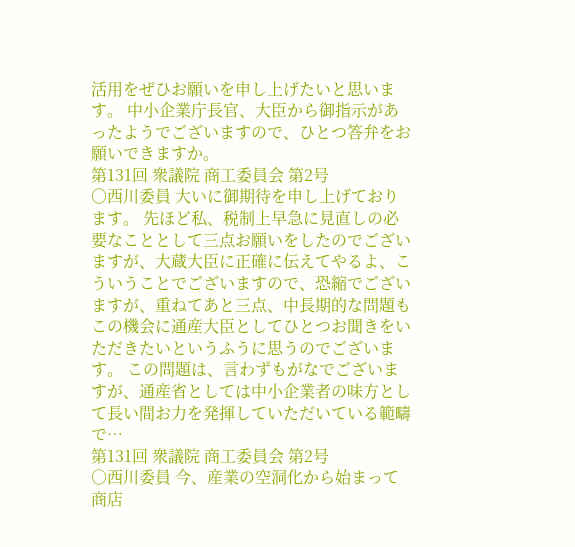活用をぜひお願いを申し上げたいと思います。 中小企業庁長官、大臣から御指示があったようでございますので、ひとつ答弁をお願いできますか。
第131回 衆議院 商工委員会 第2号
○西川委員 大いに御期待を申し上げております。 先ほど私、税制上早急に見直しの必要なこととして三点お願いをしたのでございますが、大蔵大臣に正確に伝えてやるよ、こういうことでございますので、恐縮でございますが、重ねてあと三点、中長期的な問題もこの機会に通産大臣としてひとつお聞きをいただきたいというふうに思うのでございます。 この問題は、言わずもがなでございますが、通産省としては中小企業者の味方として長い間お力を発揮していただいている範疇で…
第131回 衆議院 商工委員会 第2号
○西川委員 今、産業の空洞化から始まって商店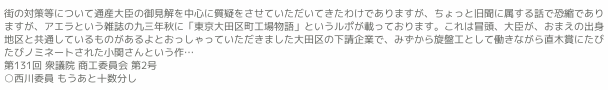街の対策等について通産大臣の御見解を中心に質疑をさせていただいてきたわけでありますが、ちょっと旧聞に属する話で恐縮でありますが、アエラという雑誌の九三年秋に「東京大田区町工場物語」というルポが載っております。これは冒頭、大臣が、おまえの出身地区と共通しているものがあるよとおっしゃっていただきました大田区の下請企業で、みずから旋盤工として働きながら直木賞にたびたびノミネートされた小関さんという作…
第131回 衆議院 商工委員会 第2号
○西川委員 もうあと十数分し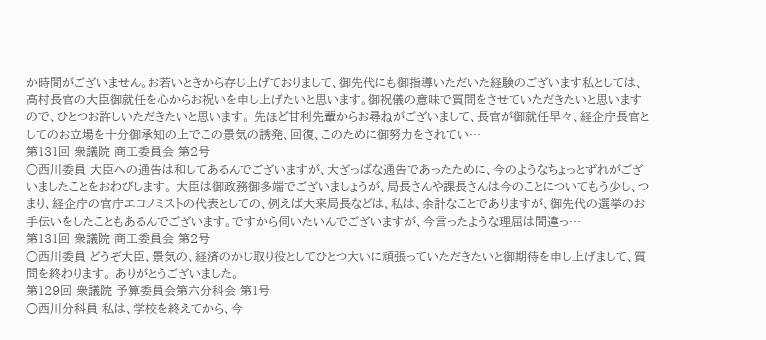か時間がございません。お若いときから存じ上げておりまして、御先代にも御指導いただいた経験のございます私としては、高村長官の大臣御就任を心からお祝いを申し上げたいと思います。御祝儀の意味で質問をさせていただきたいと思いますので、ひとつお許しいただきたいと思います。 先ほど甘利先輩からお尋ねがございまして、長官が御就任早々、経企庁長官としてのお立場を十分御承知の上でこの景気の誘発、回復、このために御努力をされてい…
第131回 衆議院 商工委員会 第2号
○西川委員 大臣への通告は和してあるんでございますが、大ざっぱな通告であったために、今のようなちょっとずれがございましたことをおわびします。 大臣は御政務御多端でございましょうが、局長さんや課長さんは今のことについてもう少し、つまり、経企庁の官庁エコノミストの代表としての、例えば大来局長などは、私は、余計なことでありますが、御先代の選挙のお手伝いをしたこともあるんでございます。ですから伺いたいんでございますが、今言ったような理屈は間違っ…
第131回 衆議院 商工委員会 第2号
○西川委員 どうぞ大臣、景気の、経済のかじ取り役としてひとつ大いに頑張っていただきたいと御期待を申し上げまして、質問を終わります。 ありがとうございました。
第129回 衆議院 予算委員会第六分科会 第1号
○西川分科員 私は、学校を終えてから、今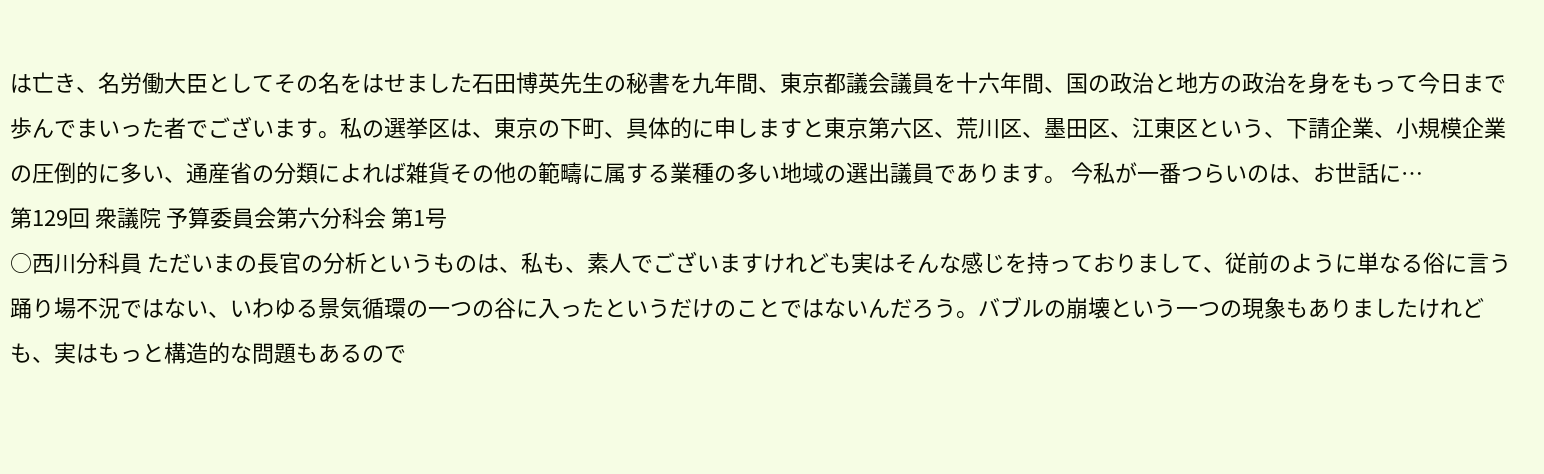は亡き、名労働大臣としてその名をはせました石田博英先生の秘書を九年間、東京都議会議員を十六年間、国の政治と地方の政治を身をもって今日まで歩んでまいった者でございます。私の選挙区は、東京の下町、具体的に申しますと東京第六区、荒川区、墨田区、江東区という、下請企業、小規模企業の圧倒的に多い、通産省の分類によれば雑貨その他の範疇に属する業種の多い地域の選出議員であります。 今私が一番つらいのは、お世話に…
第129回 衆議院 予算委員会第六分科会 第1号
○西川分科員 ただいまの長官の分析というものは、私も、素人でございますけれども実はそんな感じを持っておりまして、従前のように単なる俗に言う踊り場不況ではない、いわゆる景気循環の一つの谷に入ったというだけのことではないんだろう。バブルの崩壊という一つの現象もありましたけれども、実はもっと構造的な問題もあるので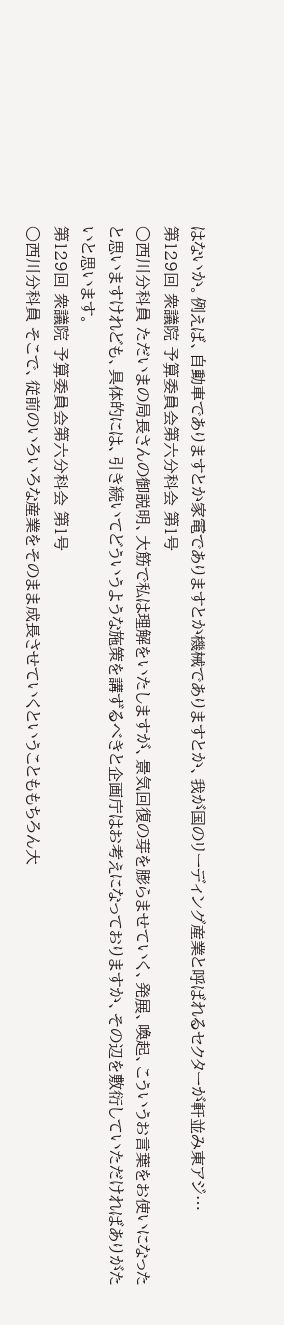はないか。例えば、自動車でありますとか家電でありますとか機械でありますとか、我が国のリーディング産業と呼ばれるセクターが軒並み東アジ…
第129回 衆議院 予算委員会第六分科会 第1号
○西川分科員 ただいまの局長さんの御説明、大筋で私は理解をいたしますが、景気回復の芽を膨らませていく、発展、喚起、こういうお言葉をお使いになったと思いますけれども、具体的には、引き続いてどういうような施策を講ずるべきと企画庁はお考えになっておりますか、その辺を敷衍していただければありがたいと思います。
第129回 衆議院 予算委員会第六分科会 第1号
○西川分科員 そこで、従前のいろいろな産業をそのまま成長させていくということももちろん大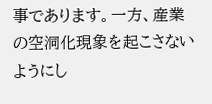事であります。一方、産業の空洞化現象を起こさないようにし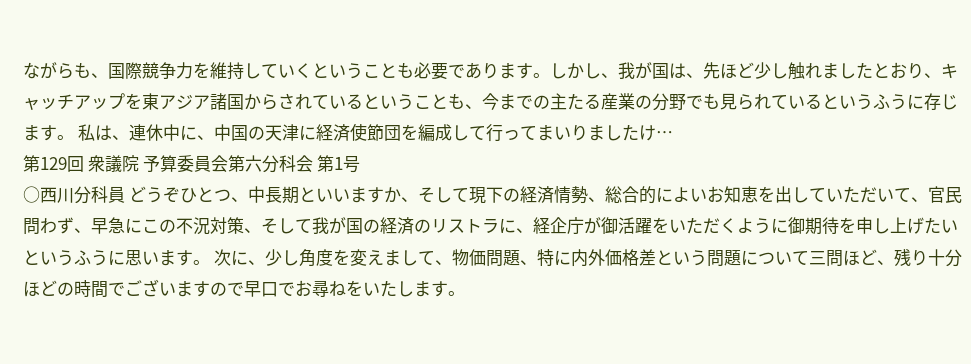ながらも、国際競争力を維持していくということも必要であります。しかし、我が国は、先ほど少し触れましたとおり、キャッチアップを東アジア諸国からされているということも、今までの主たる産業の分野でも見られているというふうに存じます。 私は、連休中に、中国の天津に経済使節団を編成して行ってまいりましたけ…
第129回 衆議院 予算委員会第六分科会 第1号
○西川分科員 どうぞひとつ、中長期といいますか、そして現下の経済情勢、総合的によいお知恵を出していただいて、官民問わず、早急にこの不況対策、そして我が国の経済のリストラに、経企庁が御活躍をいただくように御期待を申し上げたいというふうに思います。 次に、少し角度を変えまして、物価問題、特に内外価格差という問題について三問ほど、残り十分ほどの時間でございますので早口でお尋ねをいたします。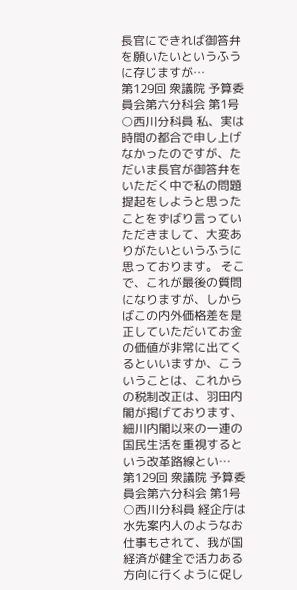長官にできれば御答弁を願いたいというふうに存じますが…
第129回 衆議院 予算委員会第六分科会 第1号
○西川分科員 私、実は時間の都合で申し上げなかったのですが、ただいま長官が御答弁をいただく中で私の問題提起をしようと思ったことをずばり言っていただきまして、大変ありがたいというふうに思っております。 そこで、これが最後の質問になりますが、しからばこの内外価格差を是正していただいてお金の価値が非常に出てくるといいますか、こういうことは、これからの税制改正は、羽田内閣が掲げております、細川内閣以来の一連の国民生活を重視するという改革路線とい…
第129回 衆議院 予算委員会第六分科会 第1号
○西川分科員 経企庁は水先案内人のようなお仕事もされて、我が国経済が健全で活力ある方向に行くように促し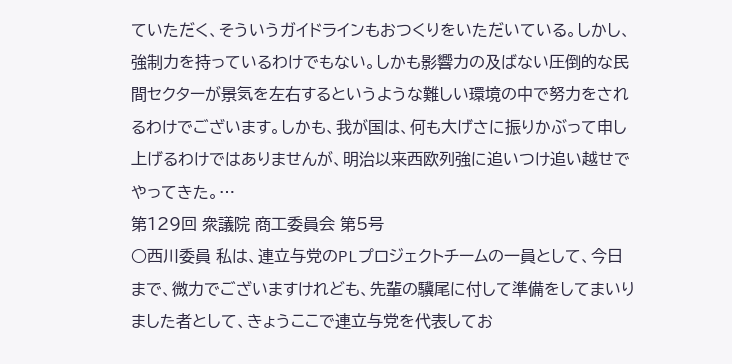ていただく、そういうガイドラインもおつくりをいただいている。しかし、強制力を持っているわけでもない。しかも影響力の及ばない圧倒的な民間セクターが景気を左右するというような難しい環境の中で努力をされるわけでございます。しかも、我が国は、何も大げさに振りかぶって申し上げるわけではありませんが、明治以来西欧列強に追いつけ追い越せでやってきた。…
第129回 衆議院 商工委員会 第5号
○西川委員 私は、連立与党のPLプロジェクトチームの一員として、今日まで、微力でございますけれども、先輩の驥尾に付して準備をしてまいりました者として、きょうここで連立与党を代表してお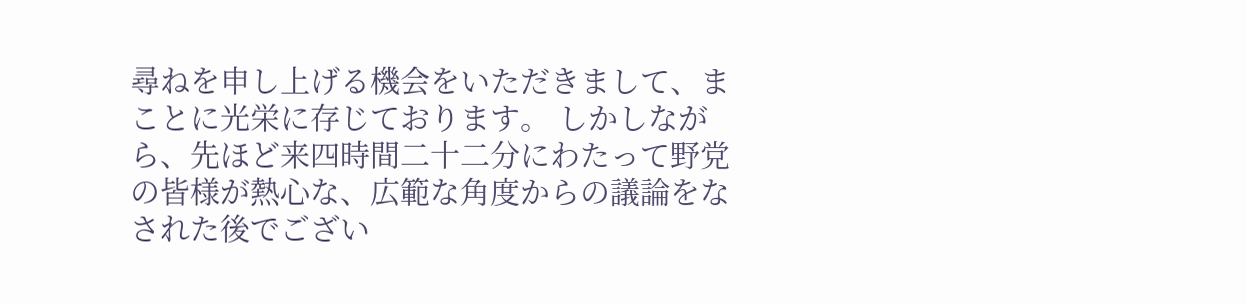尋ねを申し上げる機会をいただきまして、まことに光栄に存じております。 しかしながら、先ほど来四時間二十二分にわたって野党の皆様が熱心な、広範な角度からの議論をなされた後でござい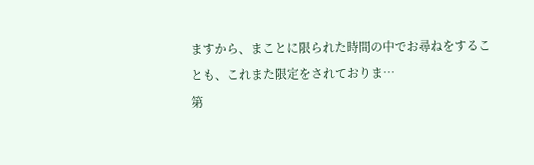ますから、まことに限られた時間の中でお尋ねをすることも、これまた限定をされておりま…
第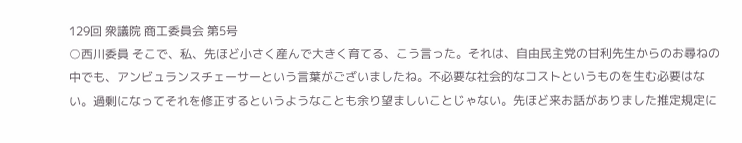129回 衆議院 商工委員会 第5号
○西川委員 そこで、私、先ほど小さく産んで大きく育てる、こう言った。それは、自由民主党の甘利先生からのお尋ねの中でも、アンビュランスチェーサーという言葉がございましたね。不必要な社会的なコストというものを生む必要はない。過剰になってそれを修正するというようなことも余り望ましいことじゃない。先ほど来お話がありました推定規定に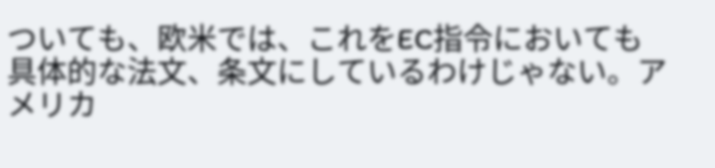ついても、欧米では、これをEC指令においても具体的な法文、条文にしているわけじゃない。アメリカ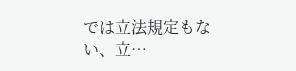では立法規定もない、立…